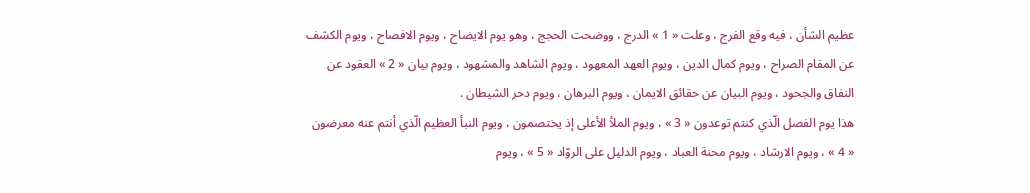عظيم الشأن ، فيه وقع الفرج ، وعلت « 1 » الدرج ، ووضحت الحجج ، وهو يوم الايضاح ، ويوم الافصاح ، ويوم الكشف عن المقام الصراح ، ويوم كمال الدين ، ويوم العهد المعهود ، ويوم الشاهد والمشهود ، ويوم بيان « 2 » العقود عن النفاق والجحود ، ويوم البيان عن حقائق الايمان ، ويوم البرهان ، ويوم دحر الشيطان .
هذا يوم الفصل الّذي كنتم توعدون « 3 » ، ويوم الملأ الأعلى إذ يختصمون ، ويوم النبأ العظيم الّذي أنتم عنه معرضون « 4 » ، ويوم الارشاد ، ويوم محنة العباد ، ويوم الدليل على الروّاد « 5 » ، ويوم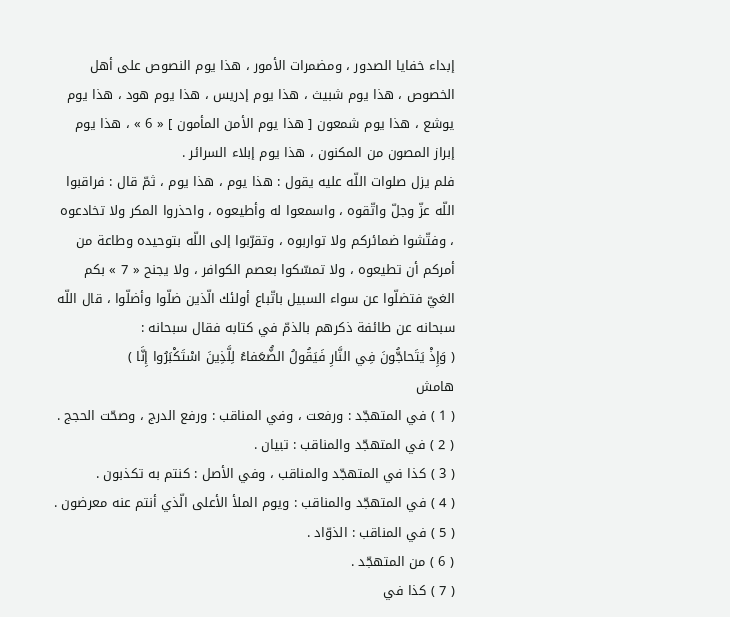إبداء خفايا الصدور ، ومضمرات الأمور ، هذا يوم النصوص على أهل الخصوص ، هذا يوم شبيث ، هذا يوم إدريس ، هذا يوم هود ، هذا يوم يوشع ، هذا يوم شمعون [ هذا يوم الأمن المأمون ] « 6 » ، هذا يوم إبراز المصون من المكنون ، هذا يوم إبلاء السرائر .
فلم يزل صلوات اللّه عليه يقول : هذا يوم ، هذا يوم ، ثمّ قال : فراقبوا اللّه عزّ وجلّ واتّقوه ، واسمعوا له وأطيعوه ، واحذروا المكر ولا تخادعوه ، وفتّشوا ضمائركم ولا تواربوه ، وتقرّبوا إلى اللّه بتوحيده وطاعة من أمركم أن تطيعوه ، ولا تمسّكوا بعصم الكوافر ، ولا يجنح « 7 » بكم الغيّ فتضلّوا عن سواء السبيل باتّباع أولئك الّذين ضلّوا وأضلّوا ، قال اللّه سبحانه عن طائفة ذكرهم بالذمّ في كتابه فقال سبحانه :
( وَإِذْ يَتَحاجُّونَ فِي النَّارِ فَيَقُولُ الضُّعَفاءُ لِلَّذِينَ اسْتَكْبَرُوا إِنَّا )
هامش
( 1 ) في المتهجّد : ورفعت ، وفي المناقب : ورفع الدرج ، وصحّت الحجج .
( 2 ) في المتهجّد والمناقب : تبيان .
( 3 ) كذا في المتهجّد والمناقب ، وفي الأصل : كنتم به تكذبون .
( 4 ) في المتهجّد والمناقب : ويوم الملأ الأعلى الّذي أنتم عنه معرضون .
( 5 ) في المناقب : الذوّاد .
( 6 ) من المتهجّد .
( 7 ) كذا في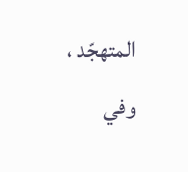المتهجّد ، وفي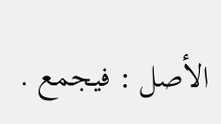الأصل : فيجمع .